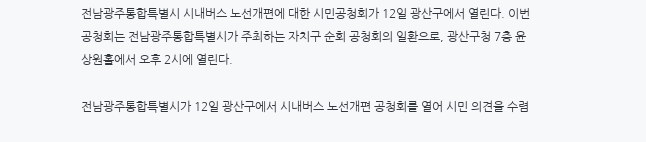전남광주통합특별시 시내버스 노선개편에 대한 시민공청회가 12일 광산구에서 열린다. 이번 공청회는 전남광주통합특별시가 주최하는 자치구 순회 공청회의 일환으로, 광산구청 7층 윤상원홀에서 오후 2시에 열린다.

전남광주통합특별시가 12일 광산구에서 시내버스 노선개편 공청회를 열어 시민 의견을 수렴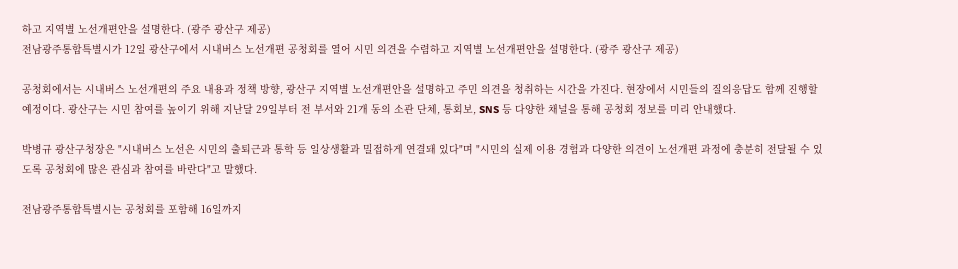하고 지역별 노선개편안을 설명한다. (광주 광산구 제공)
전남광주통합특별시가 12일 광산구에서 시내버스 노선개편 공청회를 열어 시민 의견을 수렴하고 지역별 노선개편안을 설명한다. (광주 광산구 제공)

공청회에서는 시내버스 노선개편의 주요 내용과 정책 방향, 광산구 지역별 노선개편안을 설명하고 주민 의견을 청취하는 시간을 가진다. 현장에서 시민들의 질의응답도 함께 진행할 예정이다. 광산구는 시민 참여를 높이기 위해 지난달 29일부터 전 부서와 21개 동의 소관 단체, 통회보, SNS 등 다양한 채널을 통해 공청회 정보를 미리 안내했다.

박병규 광산구청장은 "시내버스 노선은 시민의 출퇴근과 통학 등 일상생활과 밀접하게 연결돼 있다"며 "시민의 실제 이용 경험과 다양한 의견이 노선개편 과정에 충분히 전달될 수 있도록 공청회에 많은 관심과 참여를 바란다"고 말했다.

전남광주통합특별시는 공청회를 포함해 16일까지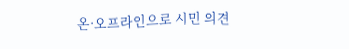온·오프라인으로 시민 의견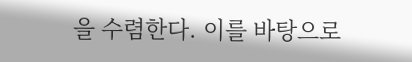을 수렴한다. 이를 바탕으로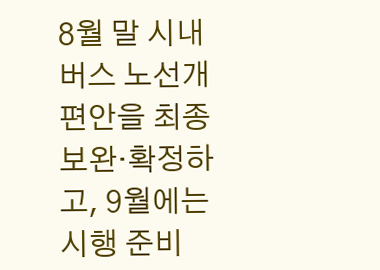8월 말 시내버스 노선개편안을 최종 보완·확정하고, 9월에는 시행 준비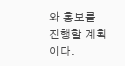와 홍보를 진행할 계획이다.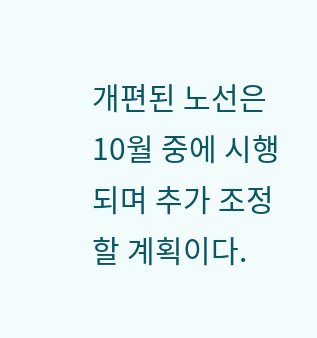개편된 노선은 10월 중에 시행되며 추가 조정할 계획이다.